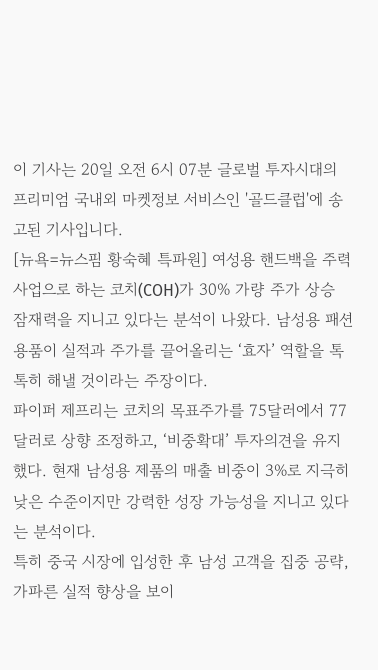이 기사는 20일 오전 6시 07분 글로벌 투자시대의 프리미엄 국내외 마켓정보 서비스인 '골드클럽'에 송고된 기사입니다.
[뉴욕=뉴스핌 황숙혜 특파원] 여성용 핸드백을 주력 사업으로 하는 코치(COH)가 30% 가량 주가 상승 잠재력을 지니고 있다는 분석이 나왔다. 남성용 패션 용품이 실적과 주가를 끌어올리는 ‘효자’ 역할을 톡톡히 해낼 것이라는 주장이다.
파이퍼 제프리는 코치의 목표주가를 75달러에서 77달러로 상향 조정하고, ‘비중확대’ 투자의견을 유지했다. 현재 남성용 제품의 매출 비중이 3%로 지극히 낮은 수준이지만 강력한 성장 가능성을 지니고 있다는 분석이다.
특히 중국 시장에 입성한 후 남성 고객을 집중 공략, 가파른 실적 향상을 보이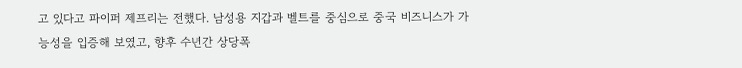고 있다고 파이퍼 제프리는 전했다. 남성용 지갑과 벨트를 중심으로 중국 비즈니스가 가능성을 입증해 보였고, 향후 수년간 상당폭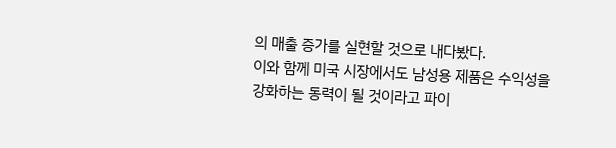의 매출 증가를 실현할 것으로 내다봤다.
이와 함께 미국 시장에서도 남성용 제품은 수익성을 강화하는 동력이 될 것이라고 파이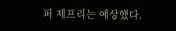퍼 제프리는 예상했다.